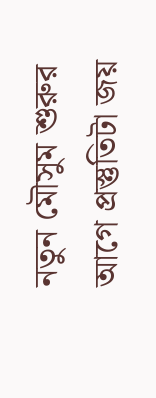নতুন মৌসুম শুরুর আগে প্রস্তুতিটা জয়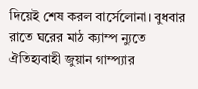দিয়েই শেষ করল বার্সেলোনা। বুধবার রাতে ঘরের মাঠ ক্যাম্প ন্যুতে ঐতিহ্যবাহী জুয়ান গাম্প্যার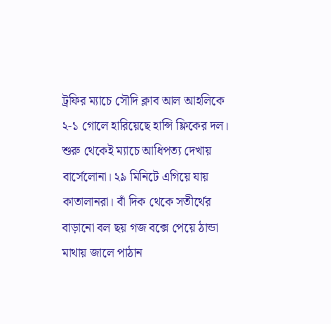ট্রফির ম্যাচে সৌদি ক্লাব আল আহলিকে ২-১ গোলে হারিয়েছে হান্সি ফ্লিকের দল।
শুরু থেকেই ম্যাচে আধিপত্য দেখায় বার্সেলোনা। ২৯ মিনিটে এগিয়ে যায় কাতালানরা। বাঁ দিক থেকে সতীর্থের বাড়ানো বল ছয় গজ বক্সে পেয়ে ঠান্ডা মাথায় জালে পাঠান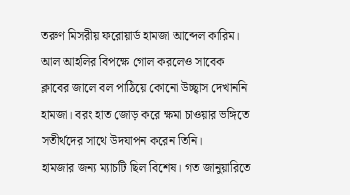তরুণ মিসরীয় ফরোয়ার্ড হামজা আব্দেল কারিম।
আল আহলির বিপক্ষে গোল করলেও সাবেক ক্লাবের জালে বল পাঠিয়ে কোনো উচ্ছ্বাস দেখাননি হামজা। বরং হাত জোড় করে ক্ষমা চাওয়ার ভঙ্গিতে সতীর্থদের সাথে উদযাপন করেন তিনি।
হামজার জন্য ম্যাচটি ছিল বিশেষ। গত জানুয়ারিতে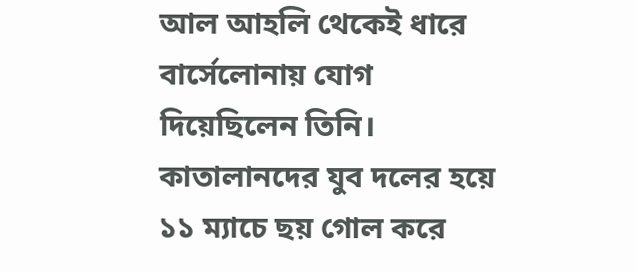আল আহলি থেকেই ধারে বার্সেলোনায় যোগ দিয়েছিলেন তিনি। কাতালানদের যুব দলের হয়ে ১১ ম্যাচে ছয় গোল করে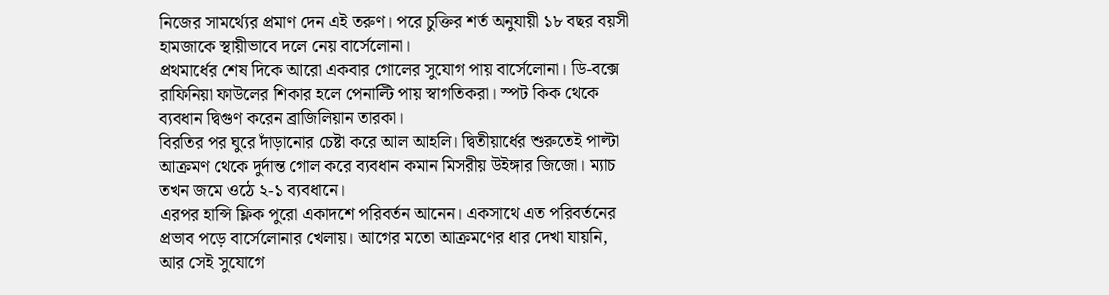নিজের সামর্থ্যের প্রমাণ দেন এই তরুণ। পরে চুক্তির শর্ত অনুযায়ী ১৮ বছর বয়সী হামজাকে স্থায়ীভাবে দলে নেয় বার্সেলোনা।
প্রথমার্ধের শেষ দিকে আরো একবার গোলের সুযোগ পায় বার্সেলোনা। ডি-বক্সে রাফিনিয়া ফাউলের শিকার হলে পেনাল্টি পায় স্বাগতিকরা। স্পট কিক থেকে ব্যবধান দ্বিগুণ করেন ব্রাজিলিয়ান তারকা।
বিরতির পর ঘুরে দাঁড়ানোর চেষ্টা করে আল আহলি। দ্বিতীয়ার্ধের শুরুতেই পাল্টা আক্রমণ থেকে দুর্দান্ত গোল করে ব্যবধান কমান মিসরীয় উইঙ্গার জিজো। ম্যাচ তখন জমে ওঠে ২-১ ব্যবধানে।
এরপর হান্সি ফ্লিক পুরো একাদশে পরিবর্তন আনেন। একসাথে এত পরিবর্তনের প্রভাব পড়ে বার্সেলোনার খেলায়। আগের মতো আক্রমণের ধার দেখা যায়নি, আর সেই সুযোগে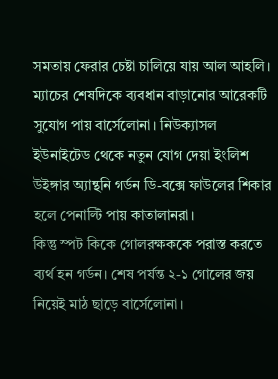সমতায় ফেরার চেষ্টা চালিয়ে যায় আল আহলি।
ম্যাচের শেষদিকে ব্যবধান বাড়ানোর আরেকটি সুযোগ পায় বার্সেলোনা। নিউক্যাসল ইউনাইটেড থেকে নতুন যোগ দেয়া ইংলিশ উইঙ্গার অ্যান্থনি গর্ডন ডি-বক্সে ফাউলের শিকার হলে পেনাল্টি পায় কাতালানরা।
কিন্তু স্পট কিকে গোলরক্ষককে পরাস্ত করতে ব্যর্থ হন গর্ডন। শেষ পর্যন্ত ২-১ গোলের জয় নিয়েই মাঠ ছাড়ে বার্সেলোনা।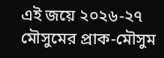এই জয়ে ২০২৬-২৭ মৌসুমের প্রাক-মৌসুম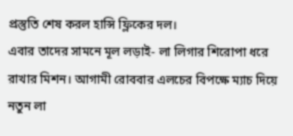প্রস্তুতি শেষ করল হান্সি ফ্লিকের দল।
এবার তাদের সামনে মূল লড়াই- লা লিগার শিরোপা ধরে রাখার মিশন। আগামী রোববার এলচের বিপক্ষে ম্যাচ দিয়ে নতুন লা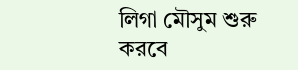লিগা মৌসুম শুরু করবে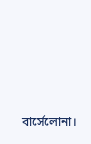বার্সেলোনা।